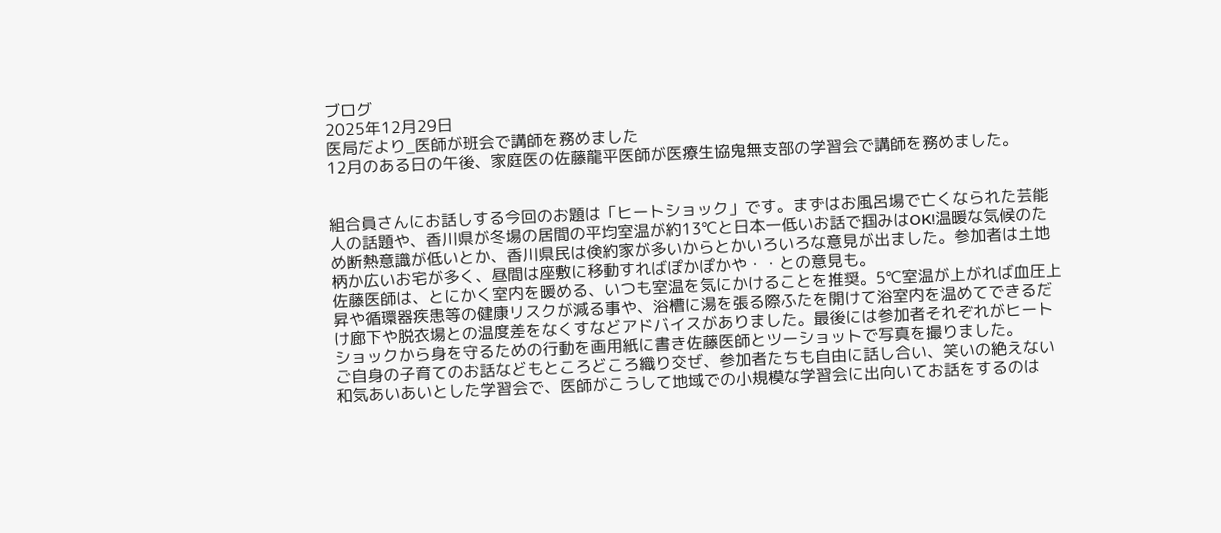ブログ
2025年12月29日
医局だより_医師が班会で講師を務めました
12月のある日の午後、家庭医の佐藤龍平医師が医療生協鬼無支部の学習会で講師を務めました。


組合員さんにお話しする今回のお題は「ヒートショック」です。まずはお風呂場で亡くなられた芸能人の話題や、香川県が冬場の居間の平均室温が約13℃と日本一低いお話で掴みはOK!温暖な気候のため断熱意識が低いとか、香川県民は倹約家が多いからとかいろいろな意見が出ました。参加者は土地柄か広いお宅が多く、昼間は座敷に移動すればぽかぽかや・・との意見も。
佐藤医師は、とにかく室内を暖める、いつも室温を気にかけることを推奨。5℃室温が上がれば血圧上昇や循環器疾患等の健康リスクが減る事や、浴槽に湯を張る際ふたを開けて浴室内を温めてできるだけ廊下や脱衣場との温度差をなくすなどアドバイスがありました。最後には参加者それぞれがヒートショックから身を守るための行動を画用紙に書き佐藤医師とツーショットで写真を撮りました。
ご自身の子育てのお話などもところどころ織り交ぜ、参加者たちも自由に話し合い、笑いの絶えない和気あいあいとした学習会で、医師がこうして地域での小規模な学習会に出向いてお話をするのは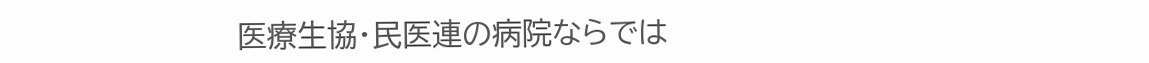医療生協・民医連の病院ならでは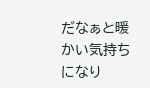だなぁと暖かい気持ちになり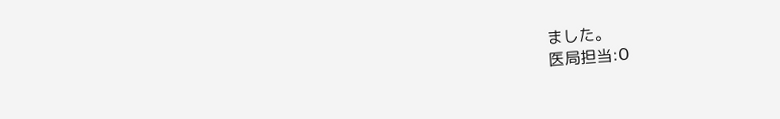ました。
医局担当:O